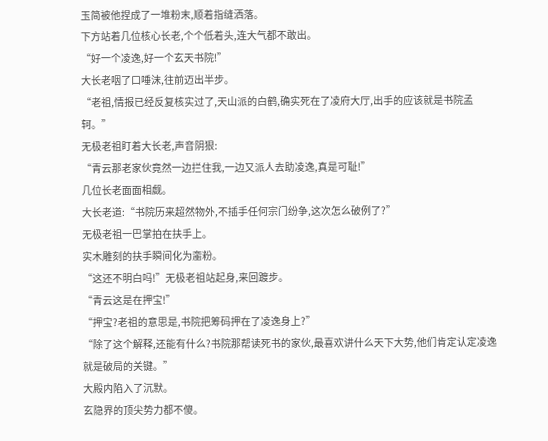玉简被他捏成了一堆粉末,顺着指缝洒落。
下方站着几位核心长老,个个低着头,连大气都不敢出。
“好一个凌逸,好一个玄天书院!”
大长老咽了口唾沫,往前迈出半步。
“老祖,情报已经反复核实过了,天山派的白鹤,确实死在了凌府大厅,出手的应该就是书院孟轲。”
无极老祖盯着大长老,声音阴狠:
“青云那老家伙竟然一边拦住我,一边又派人去助凌逸,真是可耻!”
几位长老面面相觑。
大长老道:“书院历来超然物外,不插手任何宗门纷争,这次怎么破例了?”
无极老祖一巴掌拍在扶手上。
实木雕刻的扶手瞬间化为齑粉。
“这还不明白吗!”无极老祖站起身,来回踱步。
“青云这是在押宝!”
“押宝?老祖的意思是,书院把筹码押在了凌逸身上?”
“除了这个解释,还能有什么?书院那帮读死书的家伙,最喜欢讲什么天下大势,他们肯定认定凌逸就是破局的关键。”
大殿内陷入了沉默。
玄隐界的顶尖势力都不傻。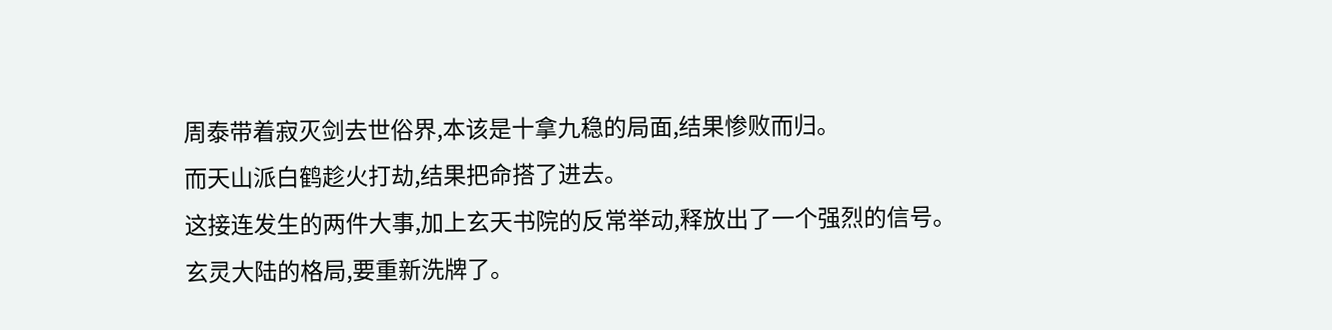周泰带着寂灭剑去世俗界,本该是十拿九稳的局面,结果惨败而归。
而天山派白鹤趁火打劫,结果把命搭了进去。
这接连发生的两件大事,加上玄天书院的反常举动,释放出了一个强烈的信号。
玄灵大陆的格局,要重新洗牌了。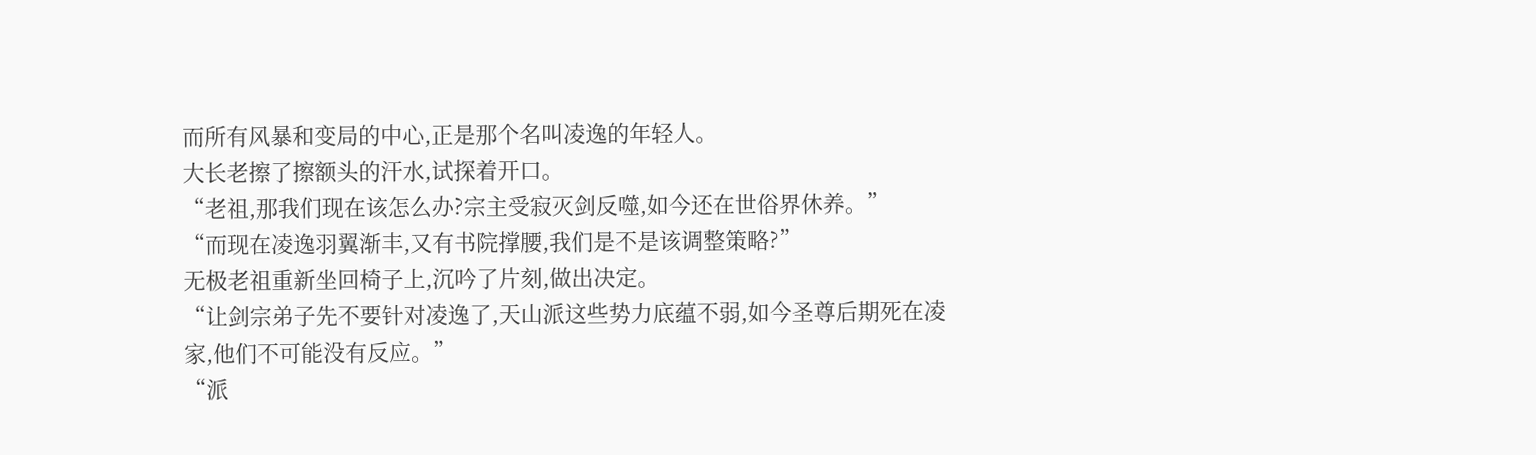而所有风暴和变局的中心,正是那个名叫凌逸的年轻人。
大长老擦了擦额头的汗水,试探着开口。
“老祖,那我们现在该怎么办?宗主受寂灭剑反噬,如今还在世俗界休养。”
“而现在凌逸羽翼渐丰,又有书院撑腰,我们是不是该调整策略?”
无极老祖重新坐回椅子上,沉吟了片刻,做出决定。
“让剑宗弟子先不要针对凌逸了,天山派这些势力底蕴不弱,如今圣尊后期死在凌家,他们不可能没有反应。”
“派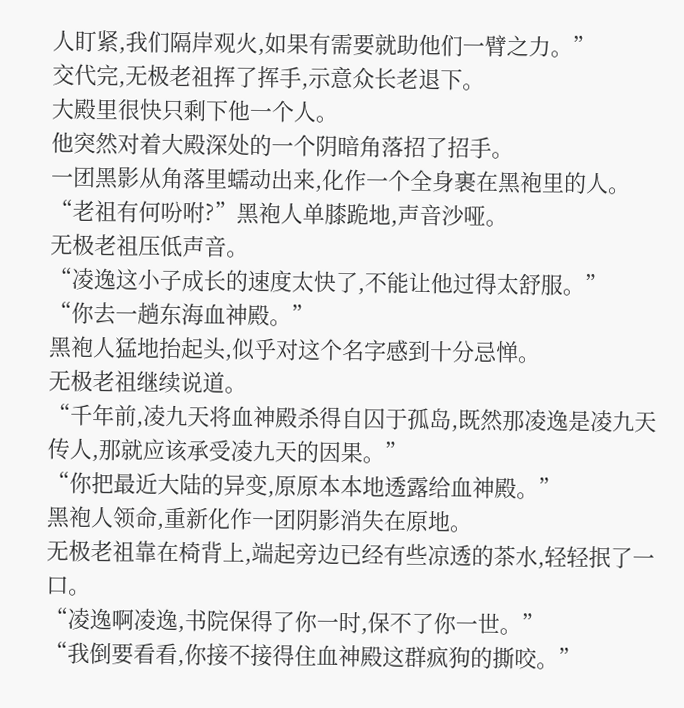人盯紧,我们隔岸观火,如果有需要就助他们一臂之力。”
交代完,无极老祖挥了挥手,示意众长老退下。
大殿里很快只剩下他一个人。
他突然对着大殿深处的一个阴暗角落招了招手。
一团黑影从角落里蠕动出来,化作一个全身裹在黑袍里的人。
“老祖有何吩咐?”黑袍人单膝跪地,声音沙哑。
无极老祖压低声音。
“凌逸这小子成长的速度太快了,不能让他过得太舒服。”
“你去一趟东海血神殿。”
黑袍人猛地抬起头,似乎对这个名字感到十分忌惮。
无极老祖继续说道。
“千年前,凌九天将血神殿杀得自囚于孤岛,既然那凌逸是凌九天传人,那就应该承受凌九天的因果。”
“你把最近大陆的异变,原原本本地透露给血神殿。”
黑袍人领命,重新化作一团阴影消失在原地。
无极老祖靠在椅背上,端起旁边已经有些凉透的茶水,轻轻抿了一口。
“凌逸啊凌逸,书院保得了你一时,保不了你一世。”
“我倒要看看,你接不接得住血神殿这群疯狗的撕咬。”